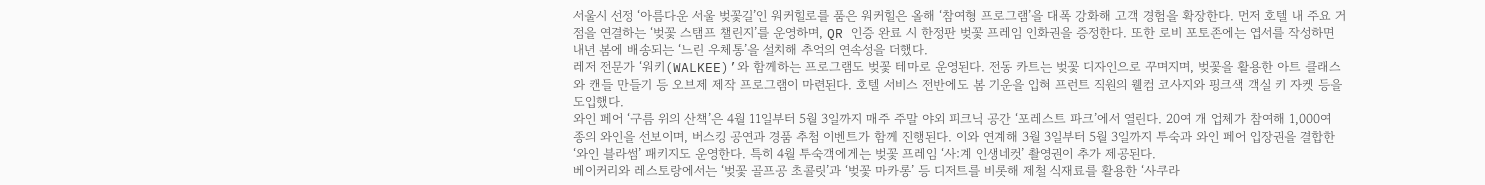서울시 선정 ‘아름다운 서울 벚꽃길’인 워커힐로를 품은 워커힐은 올해 ‘참여형 프로그램’을 대폭 강화해 고객 경험을 확장한다. 먼저 호텔 내 주요 거점을 연결하는 ‘벚꽃 스탬프 챌린지’를 운영하며, QR 인증 완료 시 한정판 벚꽃 프레임 인화권을 증정한다. 또한 로비 포토존에는 엽서를 작성하면 내년 봄에 배송되는 ‘느린 우체통’을 설치해 추억의 연속성을 더했다.
레저 전문가 ‘워키(WALKEE)’와 함께하는 프로그램도 벚꽃 테마로 운영된다. 전동 카트는 벚꽃 디자인으로 꾸며지며, 벚꽃을 활용한 아트 클래스와 캔들 만들기 등 오브제 제작 프로그램이 마련된다. 호텔 서비스 전반에도 봄 기운을 입혀 프런트 직원의 웰컴 코사지와 핑크색 객실 키 자켓 등을 도입했다.
와인 페어 ‘구름 위의 산책’은 4월 11일부터 5월 3일까지 매주 주말 야외 피크닉 공간 ‘포레스트 파크’에서 열린다. 20여 개 업체가 참여해 1,000여 종의 와인을 선보이며, 버스킹 공연과 경품 추첨 이벤트가 함께 진행된다. 이와 연계해 3월 3일부터 5월 3일까지 투숙과 와인 페어 입장권을 결합한 ‘와인 블라썸’ 패키지도 운영한다. 특히 4월 투숙객에게는 벚꽃 프레임 ‘사:계 인생네컷’ 촬영권이 추가 제공된다.
베이커리와 레스토랑에서는 ‘벚꽃 골프공 초콜릿’과 ‘벚꽃 마카롱’ 등 디저트를 비롯해 제철 식재료를 활용한 ‘사쿠라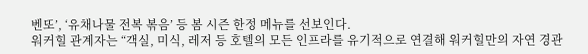벤또’, ‘유채나물 전복 볶음’ 등 봄 시즌 한정 메뉴를 선보인다.
워커힐 관계자는 “객실, 미식, 레저 등 호텔의 모든 인프라를 유기적으로 연결해 워커힐만의 자연 경관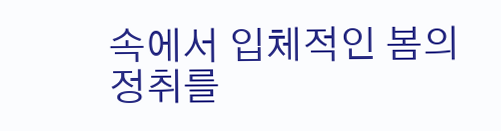속에서 입체적인 봄의 정취를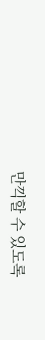만끽할 수 있도록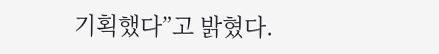기획했다”고 밝혔다.